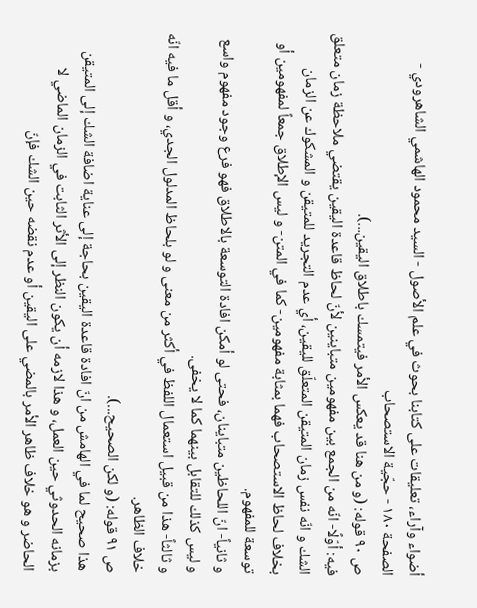أضواء وآراء، تعليقات على كتابنا بحوث في علم الأصول - السيد محمود الهاشمي الشاهرودي - الصفحة ١٨٠ - حجّية الاستصحاب
ص ٩٠ قوله: (و من هنا قد يعكس الأمر فيتمسك باطلاق اليقين...).
فيه: أوّلًا- انّه من الجمع بين مفهومين متباينين لأنّ لحاظ قاعدة اليقين يقتضي ملاحظة زمان متعلق الشك و انّه نفس زمان المتيقن المتعلّق لليقين، أي عدم التجريد للمتيقن و المشكوك عن الزمان بخلاف لحاظ الاستصحاب فهما بمثابة مفهومين- كما في المتن- و ليس الإطلاق جمعاً لمفهومين أو توسعة للمفهوم.
و ثانياً- انّ اللحاظين متباينان، فحتى لو أمكن افادة التوسعة بالاطلاق فهو فرع وجود مفهوم واسع و ليس كذلك للتقابل بينهما كما لا يخفى.
و ثالثاً- هذا من قبيل استعمال اللفظ في أكثر من معنى و لو بلحاظ المدلول الجدي، و أقل ما فيه انّه خلاف الظاهر.
ص ٩١ قوله: (و لكن الصحيح...).
هذا صحيح لما في الهامش من انّ افادة قاعدة اليقين بحاجة إلى عناية اضافة الشك إلى المتيقن بزمانه الحدوثي حين العمل، و هذا لازمه أن يكون النظر إلى الأثر الثابت في الزمان الماضي لا الحاضر و هو خلاف ظاهر الأمر بالمضي على اليقين أو عدم نقضه حين الشك فإنّ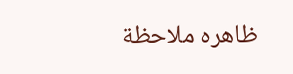ظاهره ملاحظة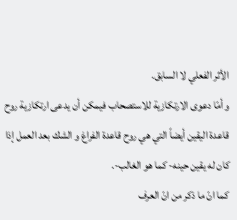الأثر الفعلي لا السابق.
و أمّا دعوى الارتكازية للاستصحاب فيمكن أن يدعى ارتكازية روح قاعدة اليقين أيضاً التي هي روح قاعدة الفراغ و الشك بعد العمل إذا كان له يقين حينه- كما هو الغالب-.
كما انّ ما ذكر من انّ العرف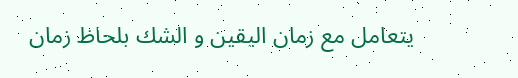يتعامل مع زمان اليقين و الشك بلحاظ زمان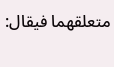متعلقهما فيقال: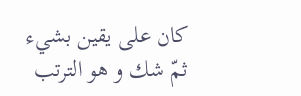كان على يقين بشيء ثمّ شك و هو الترتب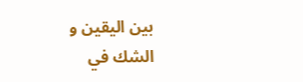بين اليقين و الشك في